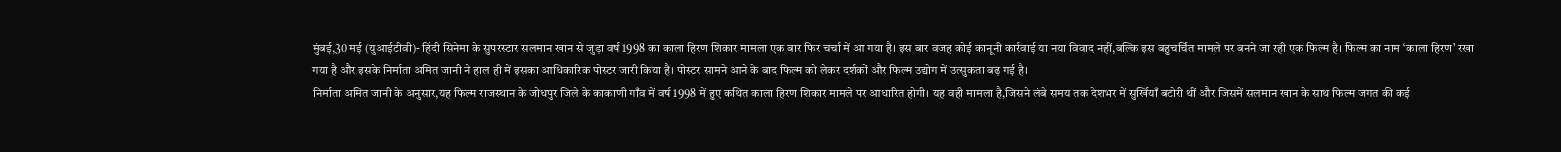मुंबई,30 मई (युआईटीवी)- हिंदी सिनेमा के सुपरस्टार सलमान खान से जुड़ा वर्ष 1998 का काला हिरण शिकार मामला एक बार फिर चर्चा में आ गया है। इस बार वजह कोई कानूनी कार्रवाई या नया विवाद नहीं,बल्कि इस बहुचर्चित मामले पर बनने जा रही एक फिल्म है। फिल्म का नाम ‘काला हिरण’ रखा गया है और इसके निर्माता अमित जानी ने हाल ही में इसका आधिकारिक पोस्टर जारी किया है। पोस्टर सामने आने के बाद फिल्म को लेकर दर्शकों और फिल्म उद्योग में उत्सुकता बढ़ गई है।
निर्माता अमित जानी के अनुसार,यह फिल्म राजस्थान के जोधपुर जिले के काकाणी गाँव में वर्ष 1998 में हुए कथित काला हिरण शिकार मामले पर आधारित होगी। यह वही मामला है,जिसने लंबे समय तक देशभर में सुर्खियाँ बटोरी थीं और जिसमें सलमान खान के साथ फिल्म जगत की कई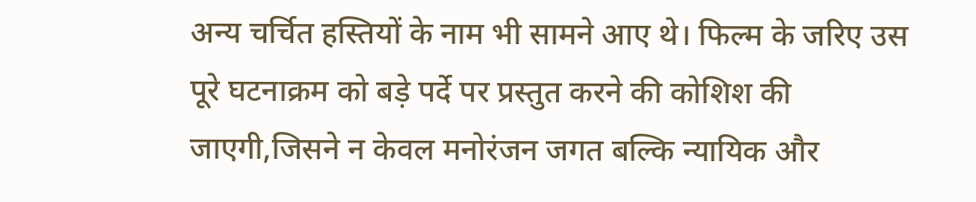अन्य चर्चित हस्तियों के नाम भी सामने आए थे। फिल्म के जरिए उस पूरे घटनाक्रम को बड़े पर्दे पर प्रस्तुत करने की कोशिश की जाएगी,जिसने न केवल मनोरंजन जगत बल्कि न्यायिक और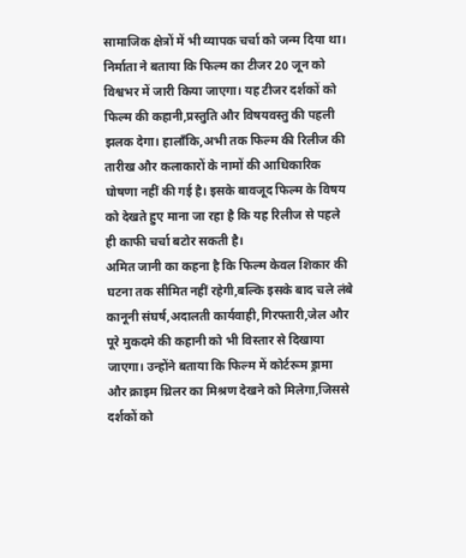सामाजिक क्षेत्रों में भी व्यापक चर्चा को जन्म दिया था।
निर्माता ने बताया कि फिल्म का टीजर 20 जून को विश्वभर में जारी किया जाएगा। यह टीजर दर्शकों को फिल्म की कहानी,प्रस्तुति और विषयवस्तु की पहली झलक देगा। हालाँकि,अभी तक फिल्म की रिलीज की तारीख और कलाकारों के नामों की आधिकारिक घोषणा नहीं की गई है। इसके बावजूद फिल्म के विषय को देखते हुए माना जा रहा है कि यह रिलीज से पहले ही काफी चर्चा बटोर सकती है।
अमित जानी का कहना है कि फिल्म केवल शिकार की घटना तक सीमित नहीं रहेगी,बल्कि इसके बाद चले लंबे कानूनी संघर्ष,अदालती कार्यवाही,गिरफ्तारी,जेल और पूरे मुकदमे की कहानी को भी विस्तार से दिखाया जाएगा। उन्होंने बताया कि फिल्म में कोर्टरूम ड्रामा और क्राइम थ्रिलर का मिश्रण देखने को मिलेगा,जिससे दर्शकों को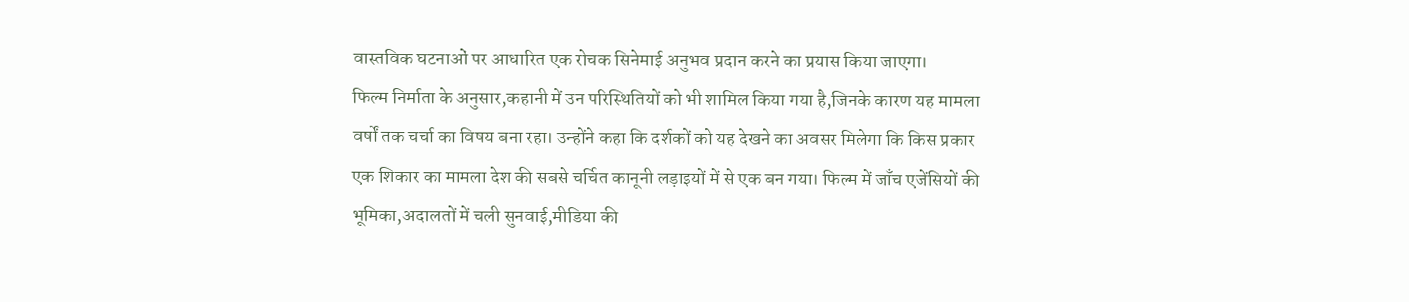वास्तविक घटनाओं पर आधारित एक रोचक सिनेमाई अनुभव प्रदान करने का प्रयास किया जाएगा।
फिल्म निर्माता के अनुसार,कहानी में उन परिस्थितियों को भी शामिल किया गया है,जिनके कारण यह मामला वर्षों तक चर्चा का विषय बना रहा। उन्होंने कहा कि दर्शकों को यह देखने का अवसर मिलेगा कि किस प्रकार एक शिकार का मामला देश की सबसे चर्चित कानूनी लड़ाइयों में से एक बन गया। फिल्म में जाँच एजेंसियों की भूमिका,अदालतों में चली सुनवाई,मीडिया की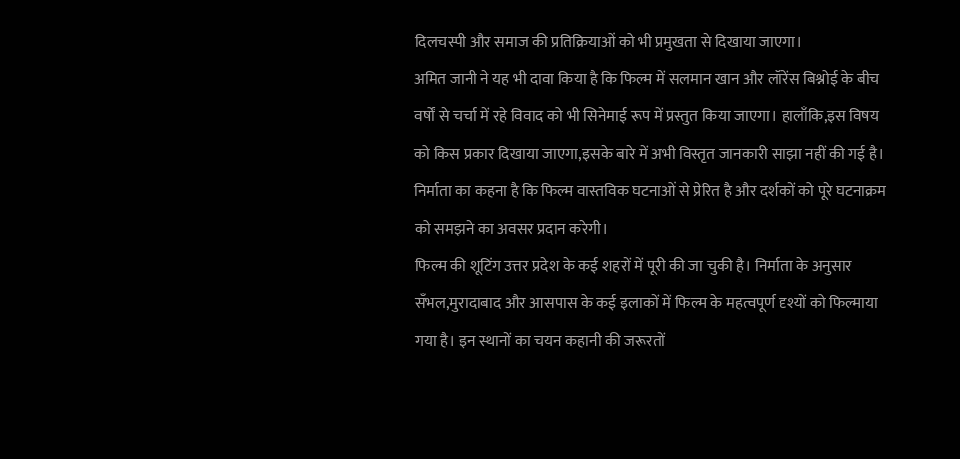दिलचस्पी और समाज की प्रतिक्रियाओं को भी प्रमुखता से दिखाया जाएगा।
अमित जानी ने यह भी दावा किया है कि फिल्म में सलमान खान और लॉरेंस बिश्नोई के बीच वर्षों से चर्चा में रहे विवाद को भी सिनेमाई रूप में प्रस्तुत किया जाएगा। हालाँकि,इस विषय को किस प्रकार दिखाया जाएगा,इसके बारे में अभी विस्तृत जानकारी साझा नहीं की गई है। निर्माता का कहना है कि फिल्म वास्तविक घटनाओं से प्रेरित है और दर्शकों को पूरे घटनाक्रम को समझने का अवसर प्रदान करेगी।
फिल्म की शूटिंग उत्तर प्रदेश के कई शहरों में पूरी की जा चुकी है। निर्माता के अनुसार सँभल,मुरादाबाद और आसपास के कई इलाकों में फिल्म के महत्वपूर्ण दृश्यों को फिल्माया गया है। इन स्थानों का चयन कहानी की जरूरतों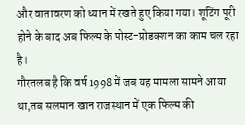और वातावरण को ध्यान में रखते हुए किया गया। शूटिंग पूरी होने के बाद अब फिल्म के पोस्ट-प्रोडक्शन का काम चल रहा है।
गौरतलब है कि वर्ष 1998 में जब यह मामला सामने आया था,तब सलमान खान राजस्थान में एक फिल्म की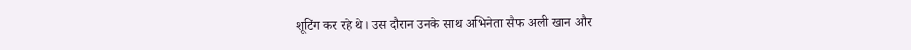शूटिंग कर रहे थे। उस दौरान उनके साथ अभिनेता सैफ अली खान और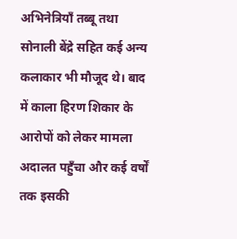अभिनेत्रियाँ तब्बू तथा सोनाली बेंद्रे सहित कई अन्य कलाकार भी मौजूद थे। बाद में काला हिरण शिकार के आरोपों को लेकर मामला अदालत पहुँचा और कई वर्षों तक इसकी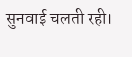सुनवाई चलती रही।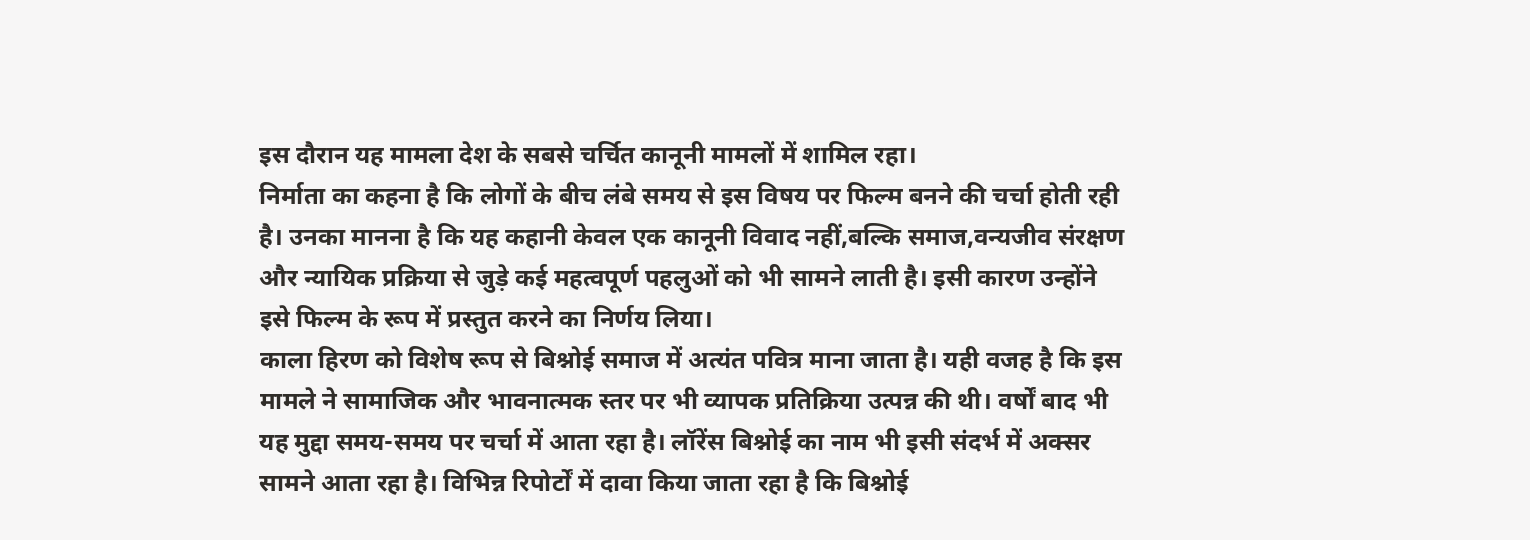इस दौरान यह मामला देश के सबसे चर्चित कानूनी मामलों में शामिल रहा।
निर्माता का कहना है कि लोगों के बीच लंबे समय से इस विषय पर फिल्म बनने की चर्चा होती रही है। उनका मानना है कि यह कहानी केवल एक कानूनी विवाद नहीं,बल्कि समाज,वन्यजीव संरक्षण और न्यायिक प्रक्रिया से जुड़े कई महत्वपूर्ण पहलुओं को भी सामने लाती है। इसी कारण उन्होंने इसे फिल्म के रूप में प्रस्तुत करने का निर्णय लिया।
काला हिरण को विशेष रूप से बिश्नोई समाज में अत्यंत पवित्र माना जाता है। यही वजह है कि इस मामले ने सामाजिक और भावनात्मक स्तर पर भी व्यापक प्रतिक्रिया उत्पन्न की थी। वर्षों बाद भी यह मुद्दा समय-समय पर चर्चा में आता रहा है। लॉरेंस बिश्नोई का नाम भी इसी संदर्भ में अक्सर सामने आता रहा है। विभिन्न रिपोर्टों में दावा किया जाता रहा है कि बिश्नोई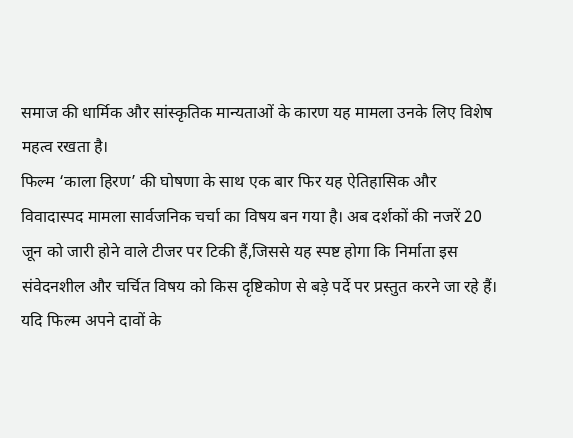समाज की धार्मिक और सांस्कृतिक मान्यताओं के कारण यह मामला उनके लिए विशेष महत्व रखता है।
फिल्म ‘काला हिरण’ की घोषणा के साथ एक बार फिर यह ऐतिहासिक और विवादास्पद मामला सार्वजनिक चर्चा का विषय बन गया है। अब दर्शकों की नजरें 20 जून को जारी होने वाले टीजर पर टिकी हैं,जिससे यह स्पष्ट होगा कि निर्माता इस संवेदनशील और चर्चित विषय को किस दृष्टिकोण से बड़े पर्दे पर प्रस्तुत करने जा रहे हैं। यदि फिल्म अपने दावों के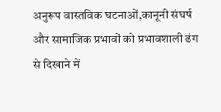अनुरूप वास्तविक घटनाओं,कानूनी संघर्ष और सामाजिक प्रभावों को प्रभावशाली ढंग से दिखाने में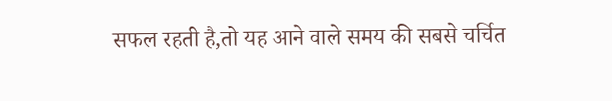सफल रहती है,तो यह आने वाले समय की सबसे चर्चित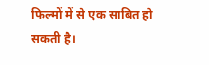फिल्मों में से एक साबित हो सकती है।